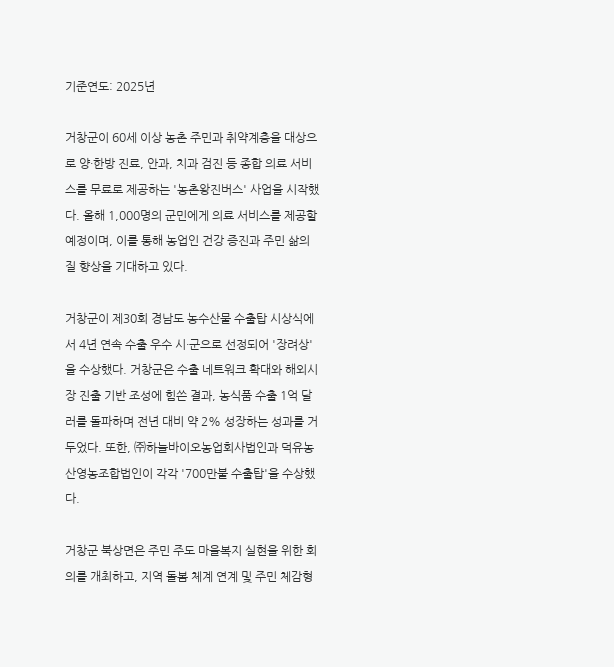기준연도: 2025년

거창군이 60세 이상 농촌 주민과 취약계층을 대상으로 양·한방 진료, 안과, 치과 검진 등 종합 의료 서비스를 무료로 제공하는 '농촌왕진버스' 사업을 시작했다. 올해 1,000명의 군민에게 의료 서비스를 제공할 예정이며, 이를 통해 농업인 건강 증진과 주민 삶의 질 향상을 기대하고 있다.

거창군이 제30회 경남도 농수산물 수출탑 시상식에서 4년 연속 수출 우수 시·군으로 선정되어 '장려상'을 수상했다. 거창군은 수출 네트워크 확대와 해외시장 진출 기반 조성에 힘쓴 결과, 농식품 수출 1억 달러를 돌파하며 전년 대비 약 2% 성장하는 성과를 거두었다. 또한, ㈜하늘바이오농업회사법인과 덕유농산영농조합법인이 각각 '700만불 수출탑'을 수상했다.

거창군 북상면은 주민 주도 마을복지 실현을 위한 회의를 개최하고, 지역 돌봄 체계 연계 및 주민 체감형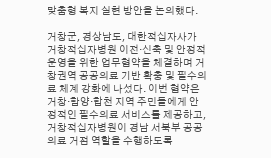맞춤형 복지 실현 방안을 논의했다.

거창군, 경상남도, 대한적십자사가 거창적십자병원 이전·신축 및 안정적 운영을 위한 업무협약을 체결하며 거창권역 공공의료 기반 확충 및 필수의료 체계 강화에 나섰다. 이번 협약은 거창·함양·합천 지역 주민들에게 안정적인 필수의료 서비스를 제공하고, 거창적십자병원이 경남 서북부 공공의료 거점 역할을 수행하도록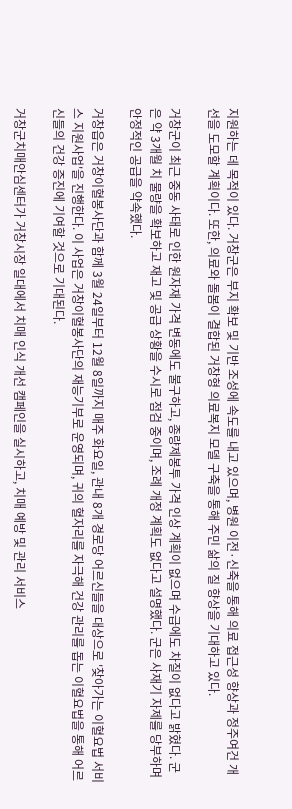지원하는 데 목적이 있다. 거창군은 부지 확보 및 기반 조성에 속도를 내고 있으며, 병원 이전·신축을 통해 의료 접근성 향상과 정주여건 개선을 도모할 계획이다. 또한, 의료와 돌봄이 결합된 거창형 의료복지 모델 구축을 통해 주민 삶의 질 향상을 기대하고 있다.

거창군이 최근 중동 사태로 인한 원자재 가격 변동에도 불구하고, 종량제봉투 가격 인상 계획이 없으며 수급에도 차질이 없다고 밝혔다. 군은 약 3개월 치 물량을 확보하고 재고 및 공급 상황을 수시로 점검 중이며, 조례 개정 계획도 없다고 설명했다. 군은 사재기 자제를 당부하며 안정적인 공급을 약속했다.

거창읍은 거창이혈봉사단과 함께 3월 24일부터 12월 8일까지 매주 화요일, 관내 8개 경로당 어르신들을 대상으로 '찾아가는 이혈요법 서비스 지원사업'을 진행한다. 이 사업은 거창이혈봉사단의 재능기부로 운영되며, 귀의 혈자리를 자극해 건강 관리를 돕는 이혈요법을 통해 어르신들의 건강 증진에 기여할 것으로 기대된다.

거창군치매안심센터가 거창시장 일대에서 치매 인식 개선 캠페인을 실시하고, 치매 예방 및 관리 서비스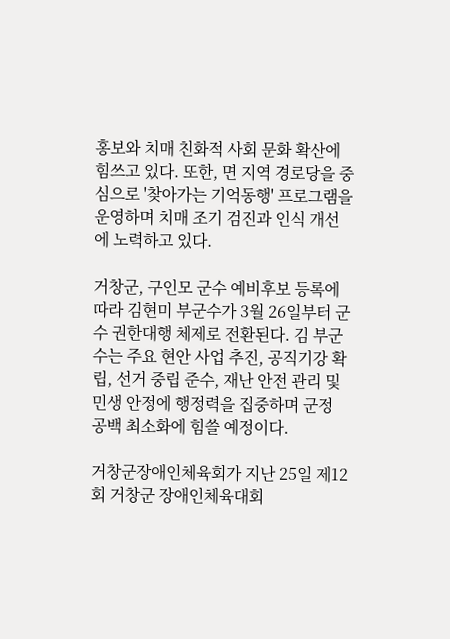홍보와 치매 친화적 사회 문화 확산에 힘쓰고 있다. 또한, 면 지역 경로당을 중심으로 '찾아가는 기억동행' 프로그램을 운영하며 치매 조기 검진과 인식 개선에 노력하고 있다.

거창군, 구인모 군수 예비후보 등록에 따라 김현미 부군수가 3월 26일부터 군수 권한대행 체제로 전환된다. 김 부군수는 주요 현안 사업 추진, 공직기강 확립, 선거 중립 준수, 재난 안전 관리 및 민생 안정에 행정력을 집중하며 군정 공백 최소화에 힘쓸 예정이다.

거창군장애인체육회가 지난 25일 제12회 거창군 장애인체육대회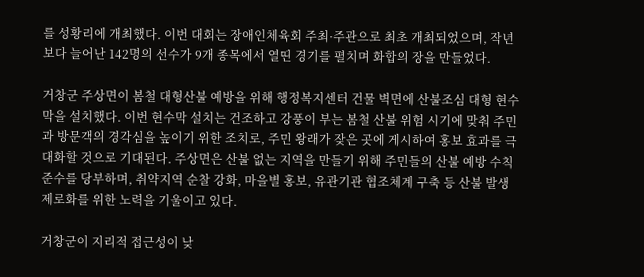를 성황리에 개최했다. 이번 대회는 장애인체육회 주최·주관으로 최초 개최되었으며, 작년보다 늘어난 142명의 선수가 9개 종목에서 열띤 경기를 펼치며 화합의 장을 만들었다.

거창군 주상면이 봄철 대형산불 예방을 위해 행정복지센터 건물 벽면에 산불조심 대형 현수막을 설치했다. 이번 현수막 설치는 건조하고 강풍이 부는 봄철 산불 위험 시기에 맞춰 주민과 방문객의 경각심을 높이기 위한 조치로, 주민 왕래가 잦은 곳에 게시하여 홍보 효과를 극대화할 것으로 기대된다. 주상면은 산불 없는 지역을 만들기 위해 주민들의 산불 예방 수칙 준수를 당부하며, 취약지역 순찰 강화, 마을별 홍보, 유관기관 협조체계 구축 등 산불 발생 제로화를 위한 노력을 기울이고 있다.

거창군이 지리적 접근성이 낮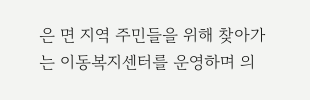은 면 지역 주민들을 위해 찾아가는 이동복지센터를 운영하며 의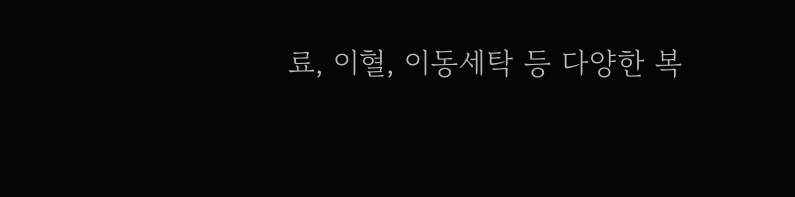료, 이혈, 이동세탁 등 다양한 복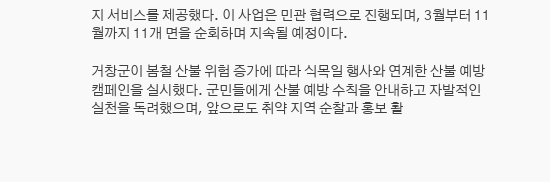지 서비스를 제공했다. 이 사업은 민관 협력으로 진행되며, 3월부터 11월까지 11개 면을 순회하며 지속될 예정이다.

거창군이 봄철 산불 위험 증가에 따라 식목일 행사와 연계한 산불 예방 캠페인을 실시했다. 군민들에게 산불 예방 수칙을 안내하고 자발적인 실천을 독려했으며, 앞으로도 취약 지역 순찰과 홍보 활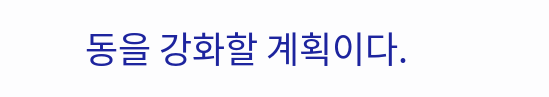동을 강화할 계획이다.